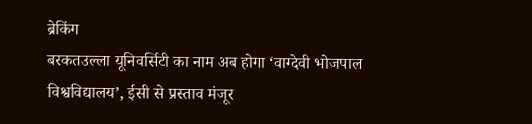ब्रेकिंग
बरकतउल्ला यूनिवर्सिटी का नाम अब होगा ‘वाग्देवी भोजपाल विश्वविद्यालय’, ईसी से प्रस्ताव मंजूर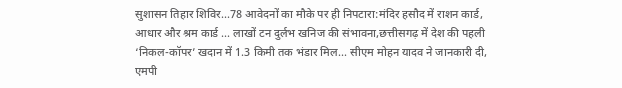सुशासन तिहार शिविर...78 आवेदनों का मौके पर ही निपटारा:मंदिर हसौद में राशन कार्ड, आधार और श्रम कार्ड ... लाखों टन दुर्लभ खनिज की संभावना,छत्तीसगढ़ में देश की पहली ‘निकल-कॉपर’ खदान में 1.3 किमी तक भंडार मिल... सीएम मोहन यादव ने जानकारी दी, एमपी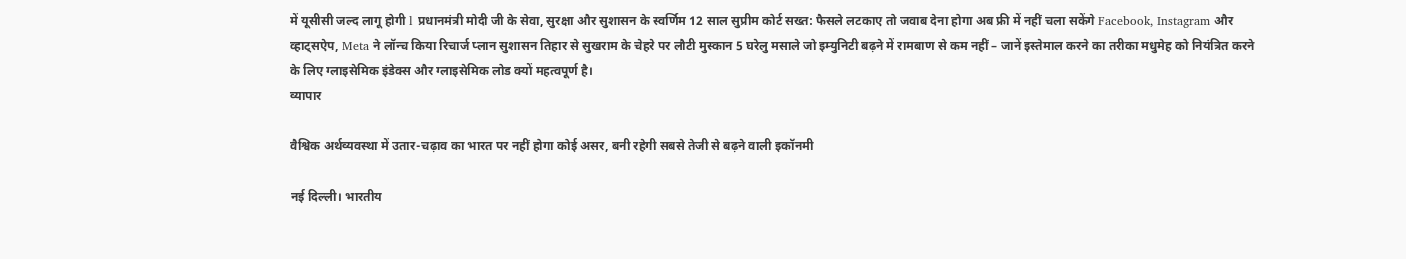में यूसीसी जल्द लागू होगी l प्रधानमंत्री मोदी जी के सेवा, सुरक्षा और सुशासन के स्वर्णिम 12 साल सुप्रीम कोर्ट सख्त: फैसले लटकाए तो जवाब देना होगा अब फ्री में नहीं चला सकेंगे Facebook, Instagram और व्हाट्सऐप, Meta ने लॉन्च किया रिचार्ज प्लान सुशासन तिहार से सुखराम के चेहरे पर लौटी मुस्कान 5 घरेलु मसाले जो इम्युनिटी बढ़ने में रामबाण से कम नहीं – जानें इस्तेमाल करने का तरीका मधुमेह को नियंत्रित करने के लिए ग्लाइसेमिक इंडेक्स और ग्लाइसेमिक लोड क्यों महत्वपूर्ण है।
व्यापार

वैश्विक अर्थव्यवस्था में उतार-चढ़ाव का भारत पर नहीं होगा कोई असर, बनी रहेगी सबसे तेजी से बढ़ने वाली इकॉनमी

नई दिल्ली। भारतीय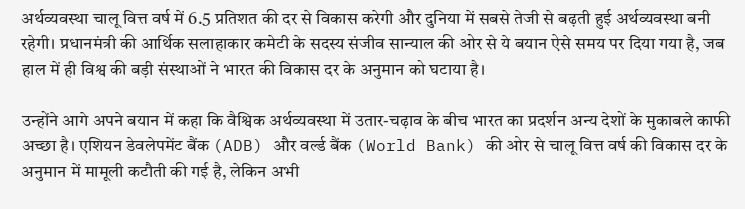अर्थव्यवस्था चालू वित्त वर्ष में 6.5 प्रतिशत की दर से विकास करेगी और दुनिया में सबसे तेजी से बढ़ती हुई अर्थव्यवस्था बनी रहेगी। प्रधानमंत्री की आर्थिक सलाहाकार कमेटी के सदस्य संजीव सान्याल की ओर से ये बयान ऐसे समय पर दिया गया है, जब हाल में ही विश्व की बड़ी संस्थाओं ने भारत की विकास दर के अनुमान को घटाया है।

उन्होंने आगे अपने बयान में कहा कि वैश्विक अर्थव्यवस्था में उतार-चढ़ाव के बीच भारत का प्रदर्शन अन्य देशों के मुकाबले काफी अच्छा है। एशियन डेवलेपमेंट बैंक (ADB) और वर्ल्ड बैंक (World Bank) की ओर से चालू वित्त वर्ष की विकास दर के अनुमान में मामूली कटौती की गई है, लेकिन अभी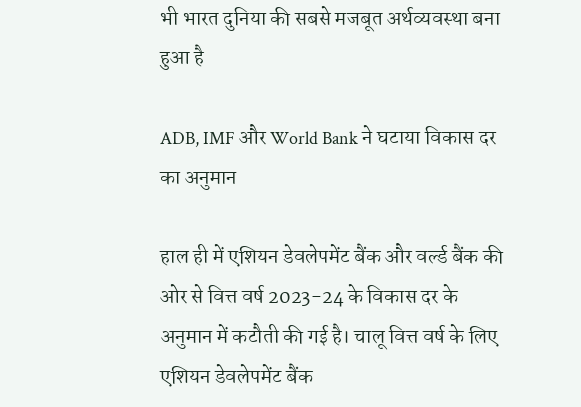भी भारत दुनिया की सबसे मजबूत अर्थव्यवस्था बना हुआ है

ADB, IMF और World Bank ने घटाया विकास दर का अनुमान

हाल ही में एशियन डेवलेपमेंट बैंक और वर्ल्ड बैंक की ओर से वित्त वर्ष 2023-24 के विकास दर के अनुमान में कटौती की गई है। चालू वित्त वर्ष के लिए एशियन डेवलेपमेंट बैंक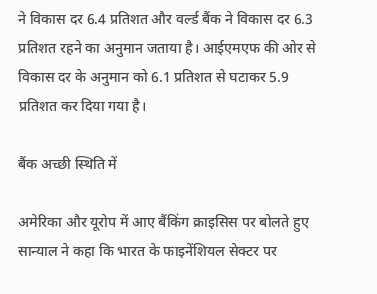ने विकास दर 6.4 प्रतिशत और वर्ल्ड बैंक ने विकास दर 6.3 प्रतिशत रहने का अनुमान जताया है। आईएमएफ की ओर से विकास दर के अनुमान को 6.1 प्रतिशत से घटाकर 5.9 प्रतिशत कर दिया गया है।

बैंक अच्छी स्थिति में

अमेरिका और यूरोप में आए बैंकिंग क्राइसिस पर बोलते हुए सान्याल ने कहा कि भारत के फाइनेंशियल सेक्टर पर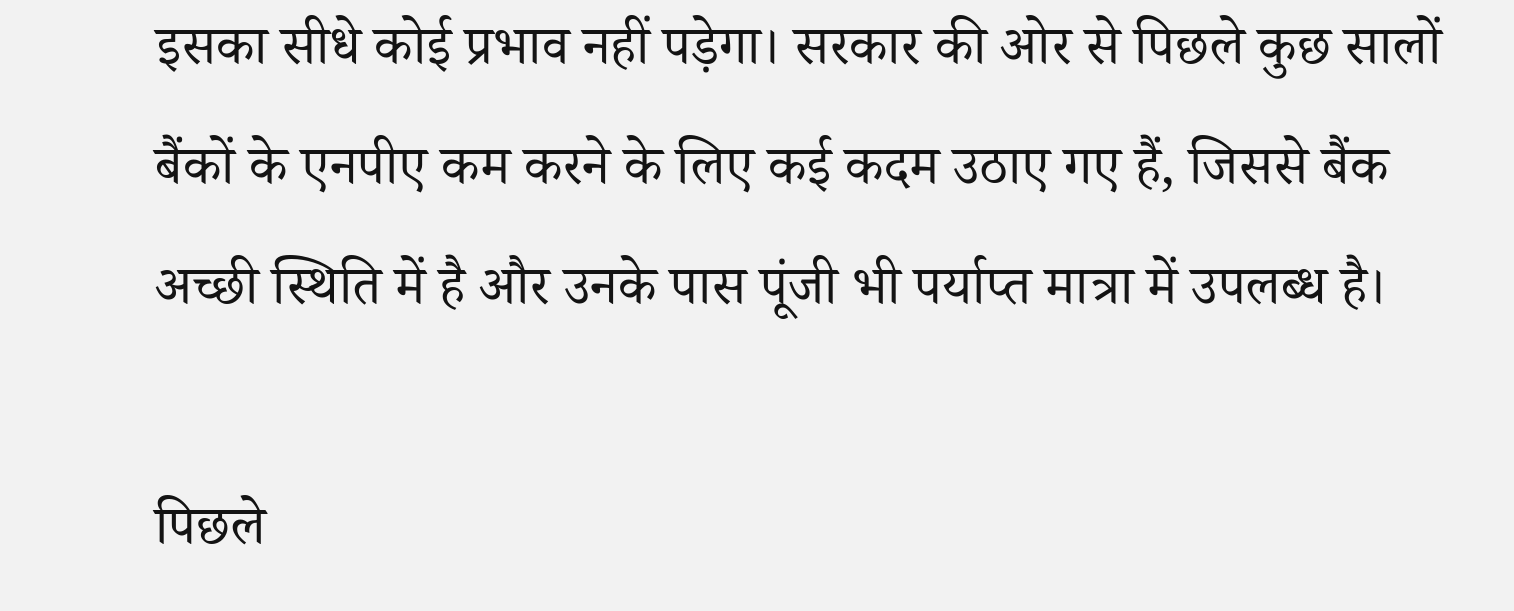इसका सीधे कोई प्रभाव नहीं पड़ेगा। सरकार की ओर से पिछले कुछ सालों बैंकों के एनपीए कम करने के लिए कई कदम उठाए गए हैं, जिससे बैंक अच्छी स्थिति में है और उनके पास पूंजी भी पर्याप्त मात्रा में उपलब्ध है।

पिछले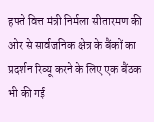हफ्ते वित्त मंत्री निर्मला सीतारमण की ओर से सार्वजनिक क्षेत्र के बैंकों का प्रदर्शन रिव्यू करने के लिए एक बैंठक भी की गई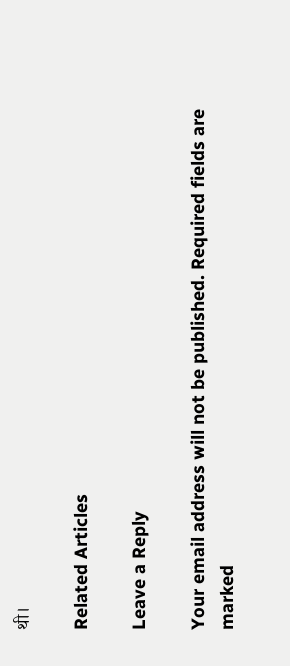थी।

Related Articles

Leave a Reply

Your email address will not be published. Required fields are marked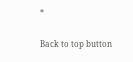*

Back to top button